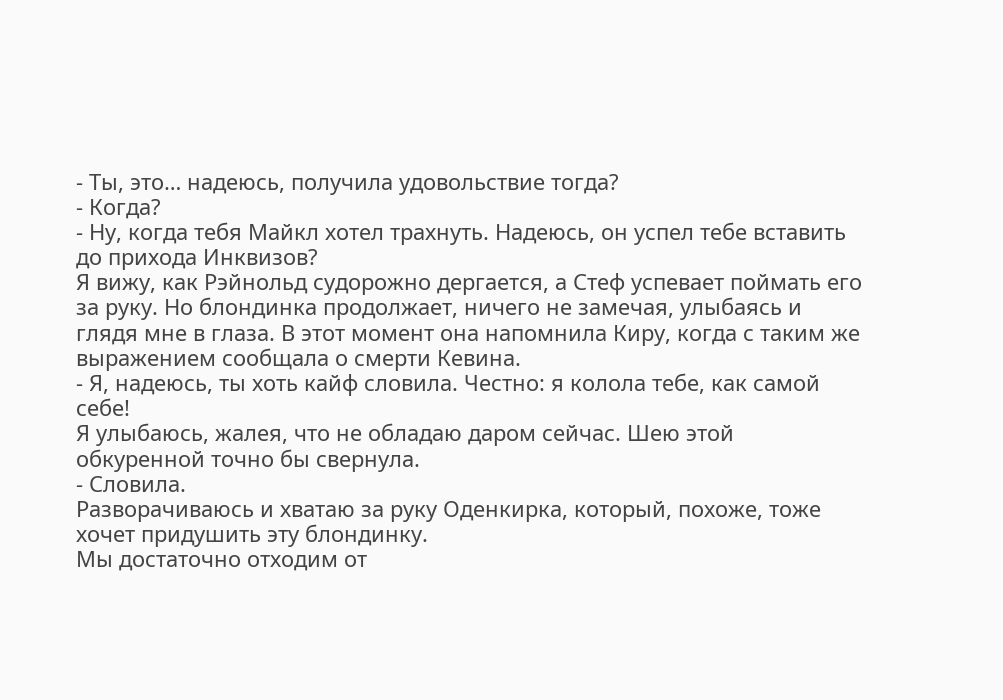- Ты, это… надеюсь, получила удовольствие тогда?
- Когда?
- Ну, когда тебя Майкл хотел трахнуть. Надеюсь, он успел тебе вставить до прихода Инквизов?
Я вижу, как Рэйнольд судорожно дергается, а Стеф успевает поймать его за руку. Но блондинка продолжает, ничего не замечая, улыбаясь и глядя мне в глаза. В этот момент она напомнила Киру, когда с таким же выражением сообщала о смерти Кевина.
- Я, надеюсь, ты хоть кайф словила. Честно: я колола тебе, как самой себе!
Я улыбаюсь, жалея, что не обладаю даром сейчас. Шею этой обкуренной точно бы свернула.
- Словила.
Разворачиваюсь и хватаю за руку Оденкирка, который, похоже, тоже хочет придушить эту блондинку.
Мы достаточно отходим от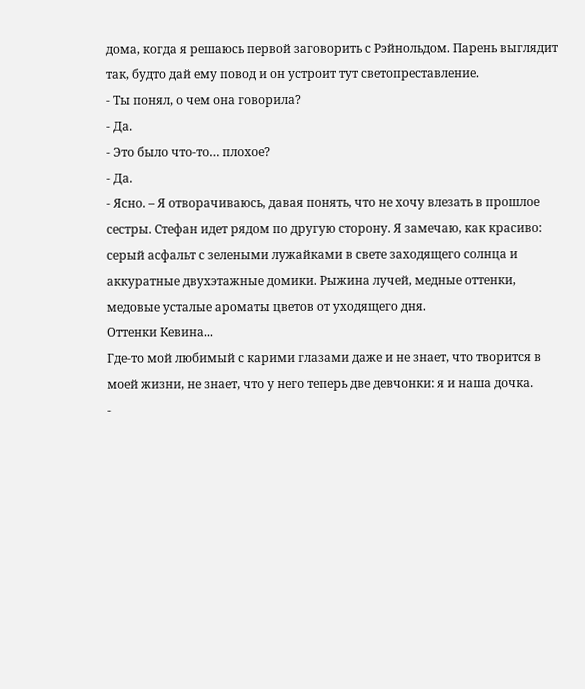дома, когда я решаюсь первой заговорить с Рэйнольдом. Парень выглядит так, будто дай ему повод и он устроит тут светопреставление.
- Ты понял, о чем она говорила?
- Да.
- Это было что-то… плохое?
- Да.
- Ясно. – Я отворачиваюсь, давая понять, что не хочу влезать в прошлое сестры. Стефан идет рядом по другую сторону. Я замечаю, как красиво: серый асфальт с зелеными лужайками в свете заходящего солнца и аккуратные двухэтажные домики. Рыжина лучей, медные оттенки, медовые усталые ароматы цветов от уходящего дня.
Оттенки Кевина...
Где-то мой любимый с карими глазами даже и не знает, что творится в моей жизни, не знает, что у него теперь две девчонки: я и наша дочка.
-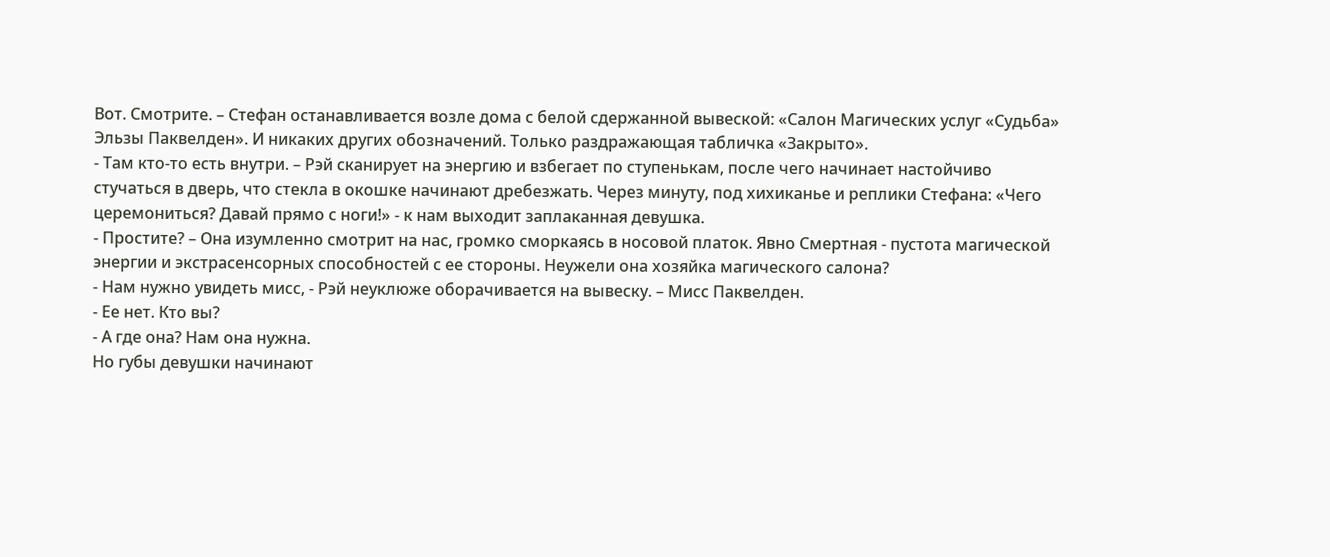Вот. Смотрите. – Стефан останавливается возле дома с белой сдержанной вывеской: «Салон Магических услуг «Судьба» Эльзы Паквелден». И никаких других обозначений. Только раздражающая табличка «Закрыто».
- Там кто-то есть внутри. – Рэй сканирует на энергию и взбегает по ступенькам, после чего начинает настойчиво стучаться в дверь, что стекла в окошке начинают дребезжать. Через минуту, под хихиканье и реплики Стефана: «Чего церемониться? Давай прямо с ноги!» - к нам выходит заплаканная девушка.
- Простите? – Она изумленно смотрит на нас, громко сморкаясь в носовой платок. Явно Смертная - пустота магической энергии и экстрасенсорных способностей с ее стороны. Неужели она хозяйка магического салона?
- Нам нужно увидеть мисс, - Рэй неуклюже оборачивается на вывеску. – Мисс Паквелден.
- Ее нет. Кто вы?
- А где она? Нам она нужна.
Но губы девушки начинают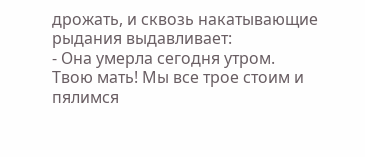дрожать, и сквозь накатывающие рыдания выдавливает:
- Она умерла сегодня утром.
Твою мать! Мы все трое стоим и пялимся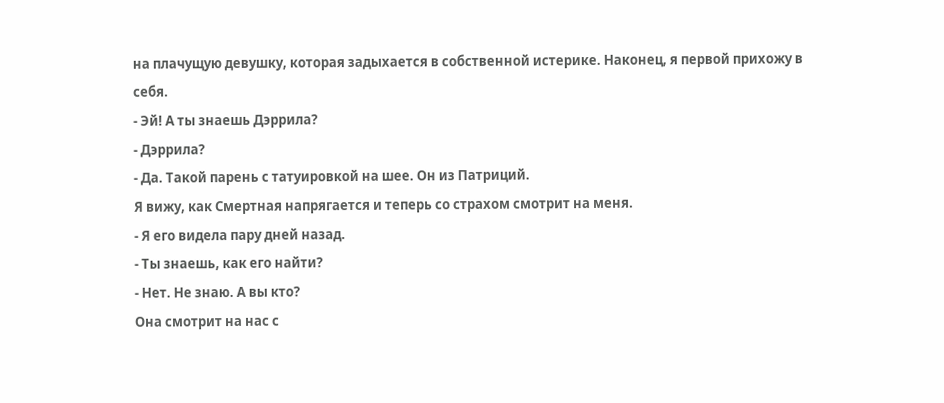на плачущую девушку, которая задыхается в собственной истерике. Наконец, я первой прихожу в себя.
- Эй! А ты знаешь Дэррила?
- Дэррила?
- Да. Такой парень с татуировкой на шее. Он из Патриций.
Я вижу, как Смертная напрягается и теперь со страхом смотрит на меня.
- Я его видела пару дней назад.
- Ты знаешь, как его найти?
- Нет. Не знаю. А вы кто?
Она смотрит на нас с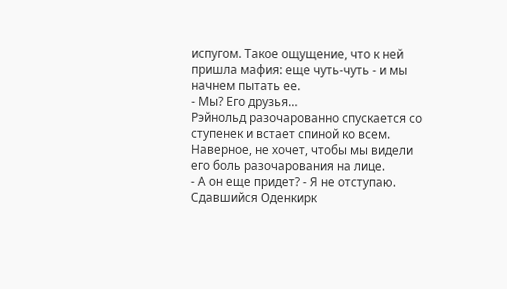испугом. Такое ощущение, что к ней пришла мафия: еще чуть-чуть - и мы начнем пытать ее.
- Мы? Его друзья…
Рэйнольд разочарованно спускается со ступенек и встает спиной ко всем. Наверное, не хочет, чтобы мы видели его боль разочарования на лице.
- А он еще придет? - Я не отступаю. Сдавшийся Оденкирк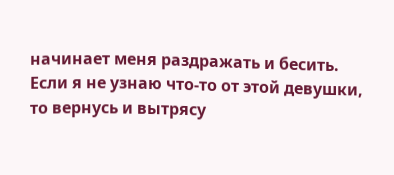начинает меня раздражать и бесить. Если я не узнаю что-то от этой девушки, то вернусь и вытрясу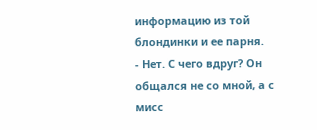информацию из той блондинки и ее парня.
- Нет. С чего вдруг? Он общался не со мной, а с мисс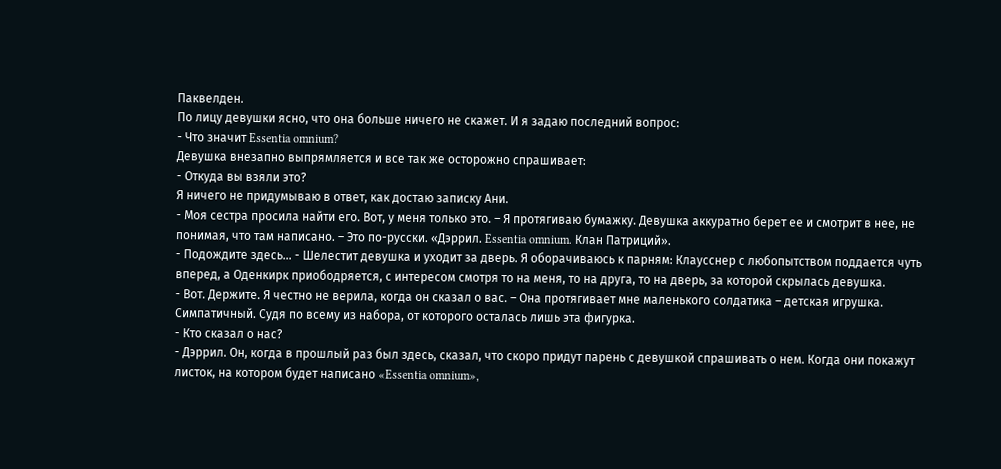Паквелден.
По лицу девушки ясно, что она больше ничего не скажет. И я задаю последний вопрос:
- Что значит Essentia omnium?
Девушка внезапно выпрямляется и все так же осторожно спрашивает:
- Откуда вы взяли это?
Я ничего не придумываю в ответ, как достаю записку Ани.
- Моя сестра просила найти его. Вот, у меня только это. – Я протягиваю бумажку. Девушка аккуратно берет ее и смотрит в нее, не понимая, что там написано. – Это по-русски. «Дэррил. Essentia omnium. Клан Патриций».
- Подождите здесь… - Шелестит девушка и уходит за дверь. Я оборачиваюсь к парням: Клаусснер с любопытством поддается чуть вперед, а Оденкирк приободряется, с интересом смотря то на меня, то на друга, то на дверь, за которой скрылась девушка.
- Вот. Держите. Я честно не верила, когда он сказал о вас. – Она протягивает мне маленького солдатика – детская игрушка. Симпатичный. Судя по всему из набора, от которого осталась лишь эта фигурка.
- Кто сказал о нас?
- Дэррил. Он, когда в прошлый раз был здесь, сказал, что скоро придут парень с девушкой спрашивать о нем. Когда они покажут листок, на котором будет написано «Essentia omnium»,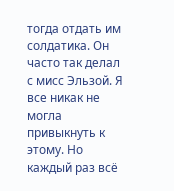тогда отдать им солдатика. Он часто так делал с мисс Эльзой. Я все никак не могла привыкнуть к этому. Но каждый раз всё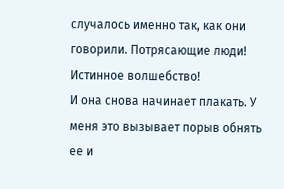случалось именно так, как они говорили. Потрясающие люди! Истинное волшебство!
И она снова начинает плакать. У меня это вызывает порыв обнять ее и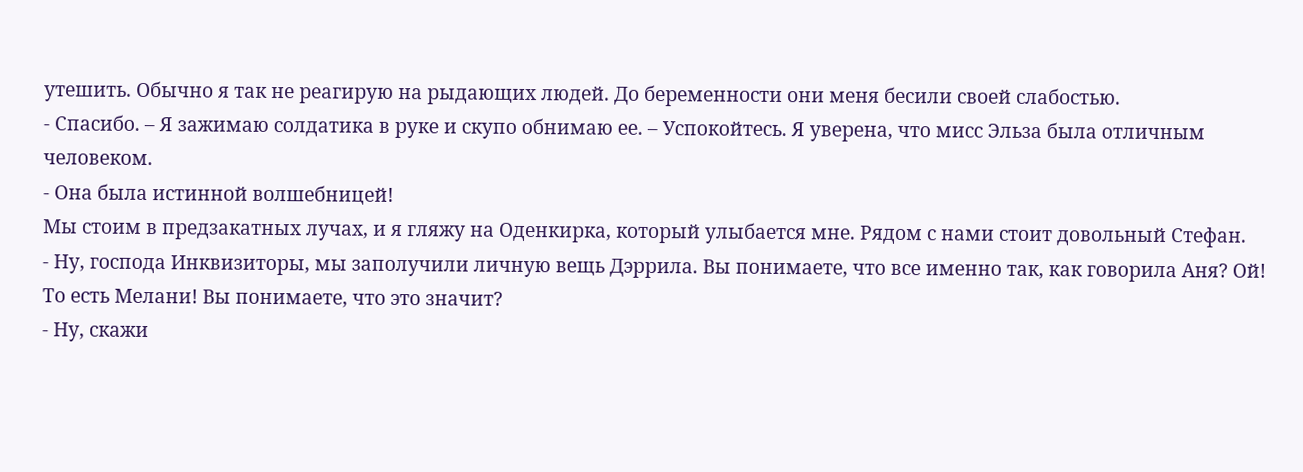утешить. Обычно я так не реагирую на рыдающих людей. До беременности они меня бесили своей слабостью.
- Спасибо. – Я зажимаю солдатика в руке и скупо обнимаю ее. – Успокойтесь. Я уверена, что мисс Эльза была отличным человеком.
- Она была истинной волшебницей!
Мы стоим в предзакатных лучах, и я гляжу на Оденкирка, который улыбается мне. Рядом с нами стоит довольный Стефан.
- Ну, господа Инквизиторы, мы заполучили личную вещь Дэррила. Вы понимаете, что все именно так, как говорила Аня? Ой! То есть Мелани! Вы понимаете, что это значит?
- Ну, скажи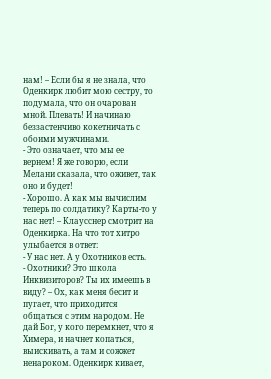нам! – Если бы я не знала, что Оденкирк любит мою сестру, то подумала, что он очарован мной. Плевать! И начинаю беззастенчиво кокетничать с обоими мужчинами.
- Это означает, что мы ее вернем! Я же говорю, если Мелани сказала, что оживет, так оно и будет!
- Хорошо. А как мы вычислим теперь по солдатику? Карты-то у нас нет! – Клаусснер смотрит на Оденкирка. На что тот хитро улыбается в ответ:
- У нас нет. А у Охотников есть.
- Охотники? Это школа Инквизиторов? Ты их имеешь в виду? – Ох, как меня бесит и пугает, что приходится общаться с этим народом. Не дай Бог, у кого перемкнет, что я Химера, и начнет копаться, выискивать, а там и сожжет ненароком. Оденкирк кивает,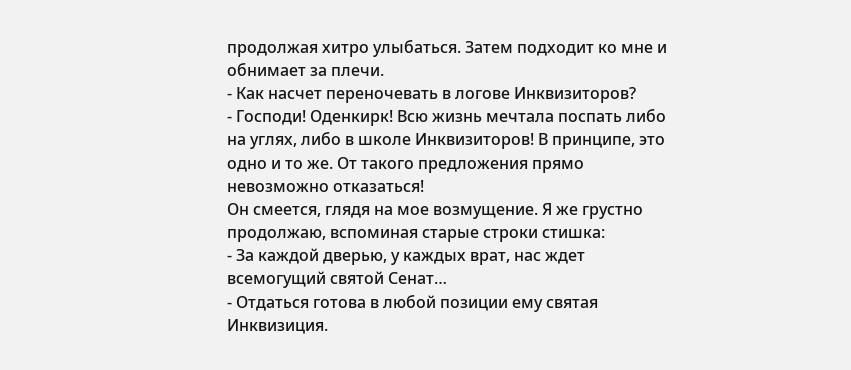продолжая хитро улыбаться. Затем подходит ко мне и обнимает за плечи.
- Как насчет переночевать в логове Инквизиторов?
- Господи! Оденкирк! Всю жизнь мечтала поспать либо на углях, либо в школе Инквизиторов! В принципе, это одно и то же. От такого предложения прямо невозможно отказаться!
Он смеется, глядя на мое возмущение. Я же грустно продолжаю, вспоминая старые строки стишка:
- За каждой дверью, у каждых врат, нас ждет всемогущий святой Сенат…
- Отдаться готова в любой позиции ему святая Инквизиция.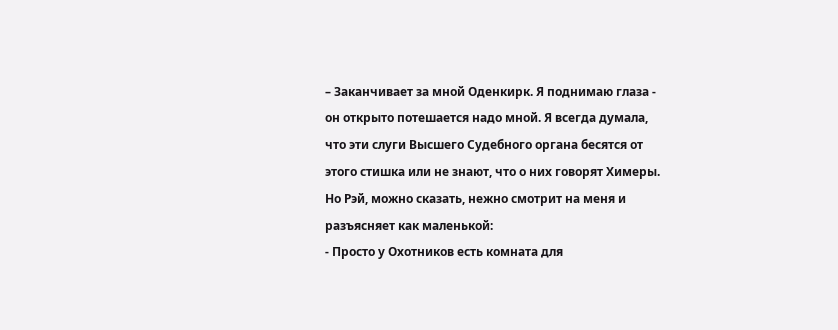– Заканчивает за мной Оденкирк. Я поднимаю глаза - он открыто потешается надо мной. Я всегда думала, что эти слуги Высшего Судебного органа бесятся от этого стишка или не знают, что о них говорят Химеры. Но Рэй, можно сказать, нежно смотрит на меня и разъясняет как маленькой:
- Просто у Охотников есть комната для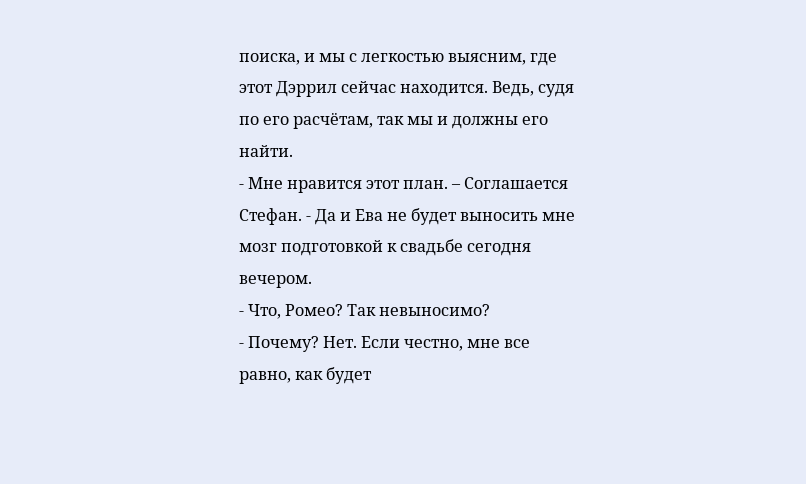поиска, и мы с легкостью выясним, где этот Дэррил сейчас находится. Ведь, судя по его расчётам, так мы и должны его найти.
- Мне нравится этот план. – Соглашается Стефан. - Да и Ева не будет выносить мне мозг подготовкой к свадьбе сегодня вечером.
- Что, Ромео? Так невыносимо?
- Почему? Нет. Если честно, мне все равно, как будет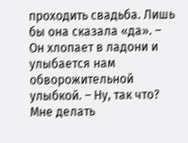проходить свадьба. Лишь бы она сказала «да». – Он хлопает в ладони и улыбается нам обворожительной улыбкой. – Ну, так что? Мне делать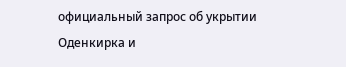официальный запрос об укрытии Оденкирка и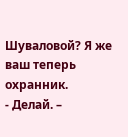Шуваловой? Я же ваш теперь охранник.
- Делай. –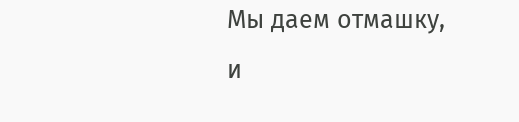Мы даем отмашку, и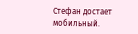Стефан достает мобильный.